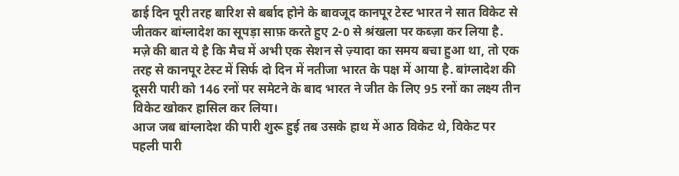ढाई दिन पूरी तरह बारिश से बर्बाद होने के बावजूद कानपूर टेस्ट भारत ने सात विकेट से जीतकर बांग्लादेश का सूपड़ा साफ़ करते हुए 2-0 से श्रंखला पर कब्ज़ा कर लिया है. मज़े की बात ये है कि मैच में अभी एक सेशन से ज़्यादा का समय बचा हुआ था, तो एक तरह से कानपूर टेस्ट में सिर्फ दो दिन में नतीजा भारत के पक्ष में आया है. बांग्लादेश की दूसरी पारी को 146 रनों पर समेटने के बाद भारत ने जीत के लिए 95 रनों का लक्ष्य तीन विकेट खोकर हासिल कर लिया।
आज जब बांग्लादेश की पारी शुरू हुई तब उसके हाथ में आठ विकेट थे, विकेट पर पहली पारी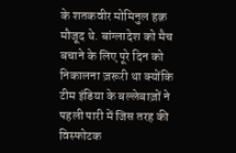के शतकवीर मोमिनुल हक़ मौजूद थे. बांग्लादेश को मैच बचाने के लिए पूरे दिन को निकालना ज़रूरी था क्योंकि टीम इंडिया के बल्लेबाज़ों ने पहली पारी में जिस तरह की विस्फोटक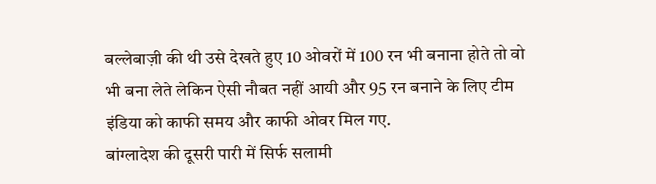बल्लेबाज़ी की थी उसे देखते हुए 10 ओवरों में 100 रन भी बनाना होते तो वो भी बना लेते लेकिन ऐसी नौबत नहीं आयी और 95 रन बनाने के लिए टीम इंडिया को काफी समय और काफी ओवर मिल गए.
बांग्लादेश की दूसरी पारी में सिर्फ सलामी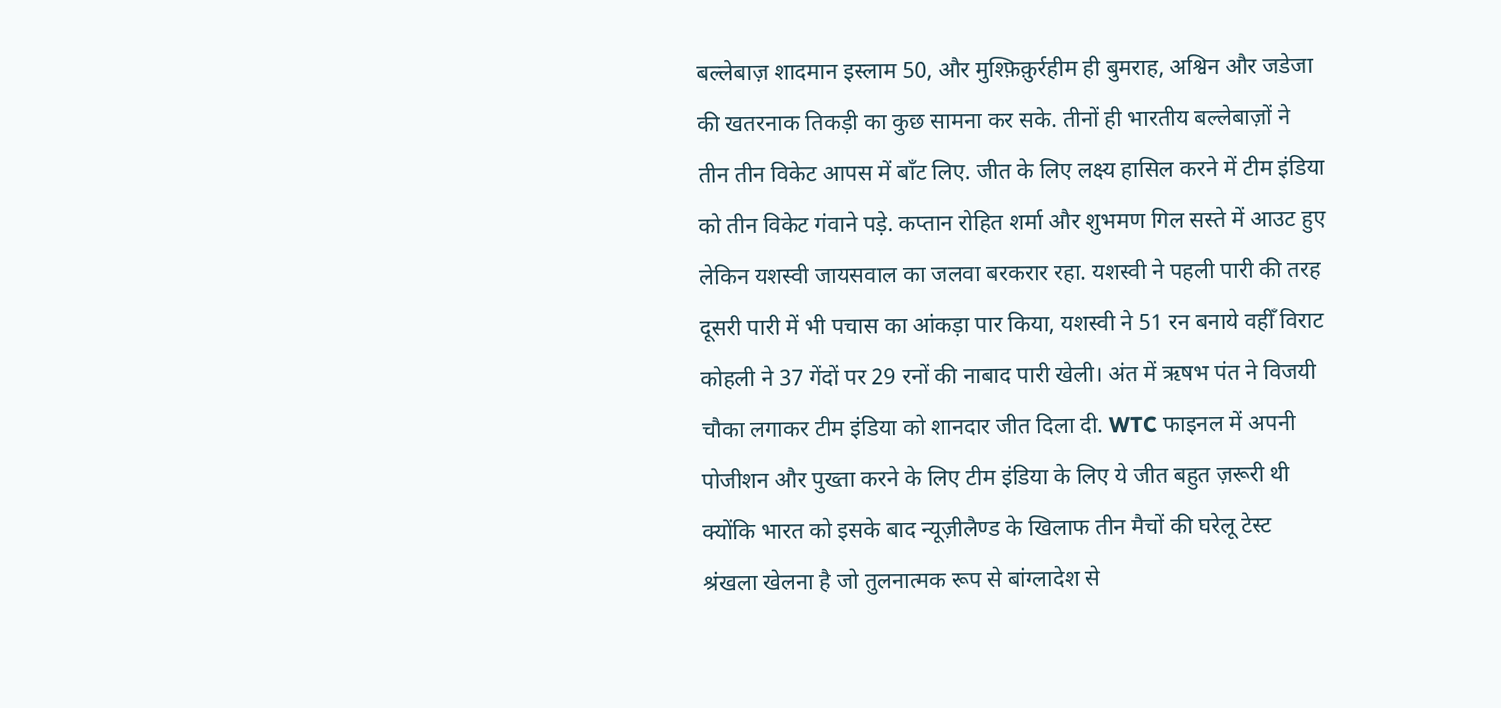बल्लेबाज़ शादमान इस्लाम 50, और मुश्फ़िक़ुर्रहीम ही बुमराह, अश्विन और जडेजा की खतरनाक तिकड़ी का कुछ सामना कर सके. तीनों ही भारतीय बल्लेबाज़ों ने तीन तीन विकेट आपस में बाँट लिए. जीत के लिए लक्ष्य हासिल करने में टीम इंडिया को तीन विकेट गंवाने पड़े. कप्तान रोहित शर्मा और शुभमण गिल सस्ते में आउट हुए लेकिन यशस्वी जायसवाल का जलवा बरकरार रहा. यशस्वी ने पहली पारी की तरह दूसरी पारी में भी पचास का आंकड़ा पार किया, यशस्वी ने 51 रन बनाये वहीँ विराट कोहली ने 37 गेंदों पर 29 रनों की नाबाद पारी खेली। अंत में ऋषभ पंत ने विजयी चौका लगाकर टीम इंडिया को शानदार जीत दिला दी. WTC फाइनल में अपनी पोजीशन और पुख्ता करने के लिए टीम इंडिया के लिए ये जीत बहुत ज़रूरी थी क्योंकि भारत को इसके बाद न्यूज़ीलैण्ड के खिलाफ तीन मैचों की घरेलू टेस्ट श्रंखला खेलना है जो तुलनात्मक रूप से बांग्लादेश से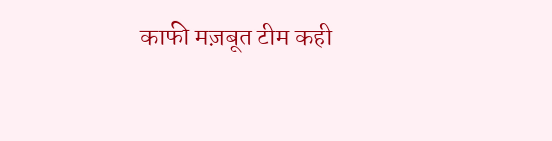काफी मज़बूत टीम कही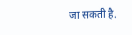जा सकती है.